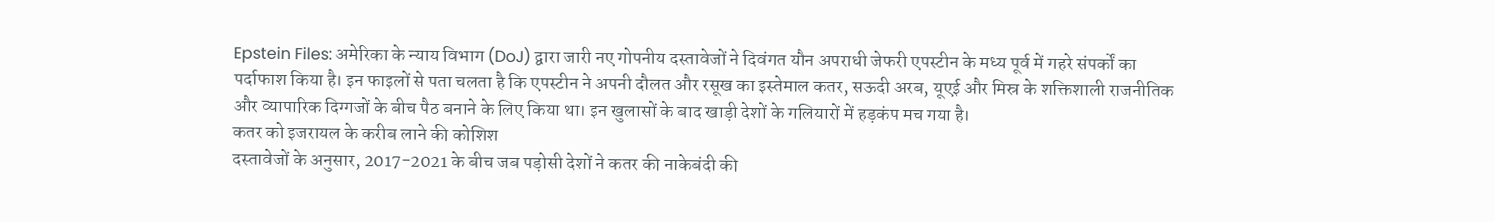Epstein Files: अमेरिका के न्याय विभाग (DoJ) द्वारा जारी नए गोपनीय दस्तावेजों ने दिवंगत यौन अपराधी जेफरी एपस्टीन के मध्य पूर्व में गहरे संपर्कों का पर्दाफाश किया है। इन फाइलों से पता चलता है कि एपस्टीन ने अपनी दौलत और रसूख का इस्तेमाल कतर, सऊदी अरब, यूएई और मिस्र के शक्तिशाली राजनीतिक और व्यापारिक दिग्गजों के बीच पैठ बनाने के लिए किया था। इन खुलासों के बाद खाड़ी देशों के गलियारों में हड़कंप मच गया है।
कतर को इजरायल के करीब लाने की कोशिश
दस्तावेजों के अनुसार, 2017-2021 के बीच जब पड़ोसी देशों ने कतर की नाकेबंदी की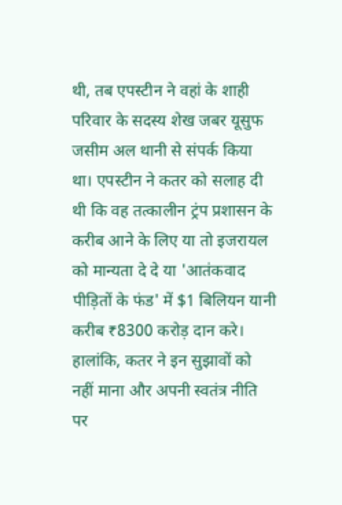थी, तब एपस्टीन ने वहां के शाही परिवार के सदस्य शेख जबर यूसुफ जसीम अल थानी से संपर्क किया था। एपस्टीन ने कतर को सलाह दी थी कि वह तत्कालीन ट्रंप प्रशासन के करीब आने के लिए या तो इजरायल को मान्यता दे दे या 'आतंकवाद पीड़ितों के फंड' में $1 बिलियन यानी करीब ₹8300 करोड़ दान करे। हालांकि, कतर ने इन सुझावों को नहीं माना और अपनी स्वतंत्र नीति पर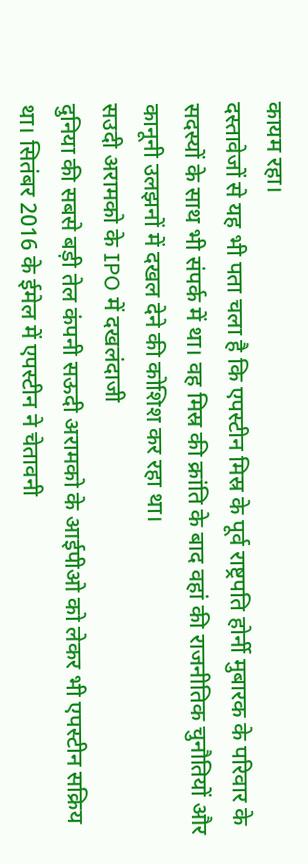कायम रहा।
दस्तावेजों से यह भी पता चला है कि एपस्टीन मिस्र के पूर्व राष्ट्रपति होर्नी मुबारक के परिवार के सदस्यों के साथ भी संपर्क में था। वह मिस्र की क्रांति के बाद वहां की राजनीतिक चुनौतियों और कानूनी उलझनों में दखल देने की कोशिश कर रहा था।
सउदी अरामको के IPO में दखलंदाजी
दुनिया की सबसे बड़ी तेल कंपनी सऊदी अरामको के आईपीओ को लेकर भी एपस्टीन सक्रिय था। सितंबर 2016 के ईमेल में एपस्टीन ने चेतावनी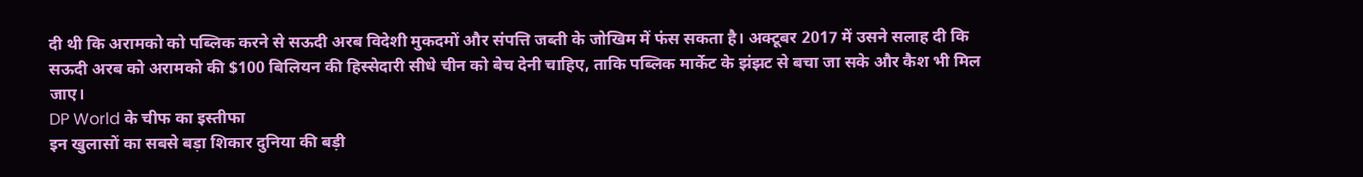दी थी कि अरामको को पब्लिक करने से सऊदी अरब विदेशी मुकदमों और संपत्ति जब्ती के जोखिम में फंस सकता है। अक्टूबर 2017 में उसने सलाह दी कि सऊदी अरब को अरामको की $100 बिलियन की हिस्सेदारी सीधे चीन को बेच देनी चाहिए, ताकि पब्लिक मार्केट के झंझट से बचा जा सके और कैश भी मिल जाए।
DP World के चीफ का इस्तीफा
इन खुलासों का सबसे बड़ा शिकार दुनिया की बड़ी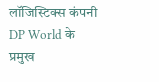लॉजिस्टिक्स कंपनी DP World के प्रमुख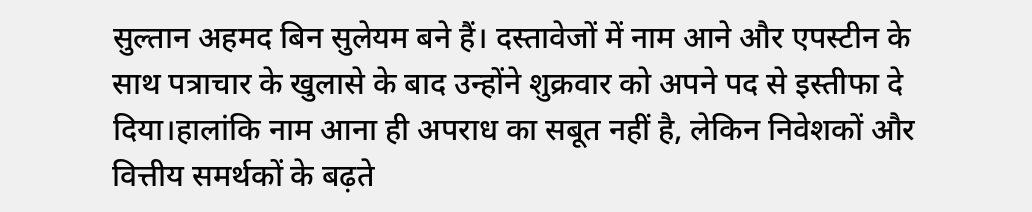सुल्तान अहमद बिन सुलेयम बने हैं। दस्तावेजों में नाम आने और एपस्टीन के साथ पत्राचार के खुलासे के बाद उन्होंने शुक्रवार को अपने पद से इस्तीफा दे दिया।हालांकि नाम आना ही अपराध का सबूत नहीं है, लेकिन निवेशकों और वित्तीय समर्थकों के बढ़ते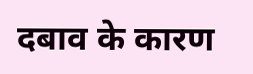दबाव के कारण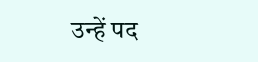उन्हें पद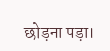छोड़ना पड़ा।